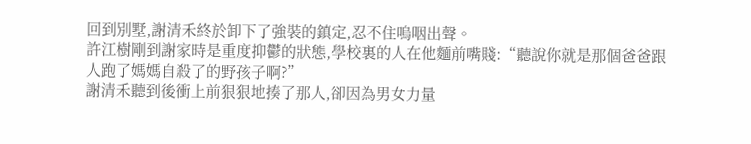回到別墅,謝清禾終於卸下了強裝的鎮定,忍不住嗚咽出聲。
許江樹剛到謝家時是重度抑鬱的狀態,學校裏的人在他麵前嘴賤:“聽說你就是那個爸爸跟人跑了媽媽自殺了的野孩子啊?”
謝清禾聽到後衝上前狠狠地揍了那人,卻因為男女力量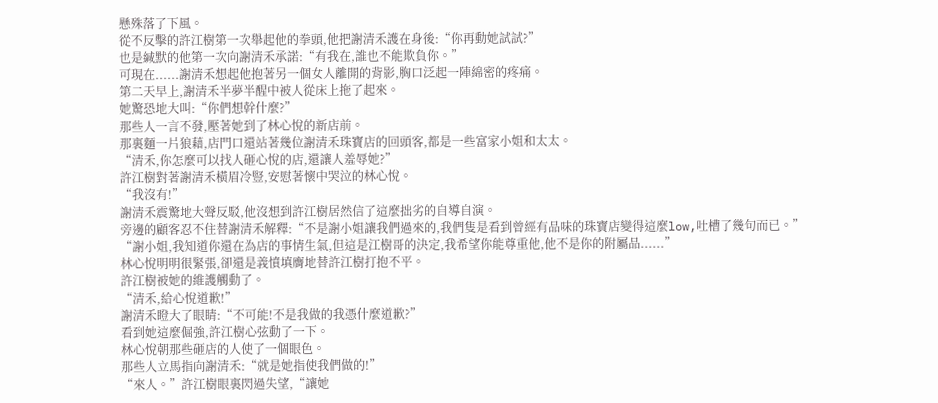懸殊落了下風。
從不反擊的許江樹第一次舉起他的拳頭,他把謝清禾護在身後:“你再動她試試?”
也是緘默的他第一次向謝清禾承諾:“有我在,誰也不能欺負你。”
可現在......謝清禾想起他抱著另一個女人離開的背影,胸口泛起一陣綿密的疼痛。
第二天早上,謝清禾半夢半醒中被人從床上拖了起來。
她驚恐地大叫:“你們想幹什麼?”
那些人一言不發,壓著她到了林心悅的新店前。
那裏麵一片狼藉,店門口還站著幾位謝清禾珠寶店的回頭客,都是一些富家小姐和太太。
“清禾,你怎麼可以找人砸心悅的店,還讓人羞辱她?”
許江樹對著謝清禾橫眉冷豎,安慰著懷中哭泣的林心悅。
“我沒有!”
謝清禾震驚地大聲反駁,他沒想到許江樹居然信了這麼拙劣的自導自演。
旁邊的顧客忍不住替謝清禾解釋:“不是謝小姐讓我們過來的,我們隻是看到曾經有品味的珠寶店變得這麼low,吐槽了幾句而已。”
“謝小姐,我知道你還在為店的事情生氣,但這是江樹哥的決定,我希望你能尊重他,他不是你的附屬品......”
林心悅明明很緊張,卻還是義憤填膺地替許江樹打抱不平。
許江樹被她的維護觸動了。
“清禾,給心悅道歉!”
謝清禾瞪大了眼睛:“不可能!不是我做的我憑什麼道歉?”
看到她這麼倔強,許江樹心弦動了一下。
林心悅朝那些砸店的人使了一個眼色。
那些人立馬指向謝清禾:“就是她指使我們做的!”
“來人。”許江樹眼裏閃過失望,“讓她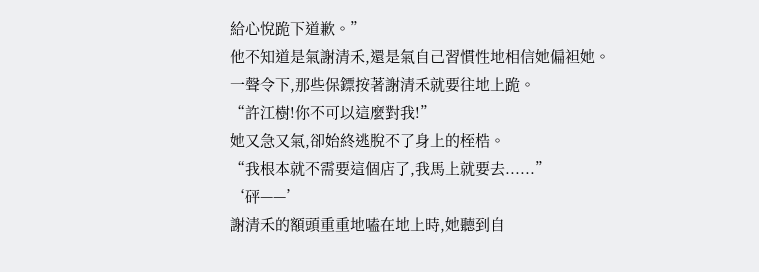給心悅跪下道歉。”
他不知道是氣謝清禾,還是氣自己習慣性地相信她偏袒她。
一聲令下,那些保鏢按著謝清禾就要往地上跪。
“許江樹!你不可以這麼對我!”
她又急又氣,卻始終逃脫不了身上的桎梏。
“我根本就不需要這個店了,我馬上就要去......”
‘砰——’
謝清禾的額頭重重地嗑在地上時,她聽到自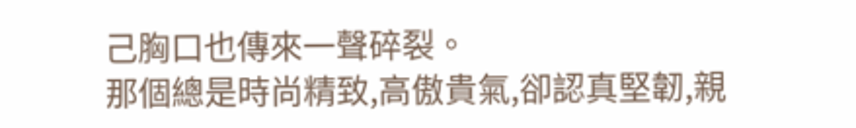己胸口也傳來一聲碎裂。
那個總是時尚精致,高傲貴氣,卻認真堅韌,親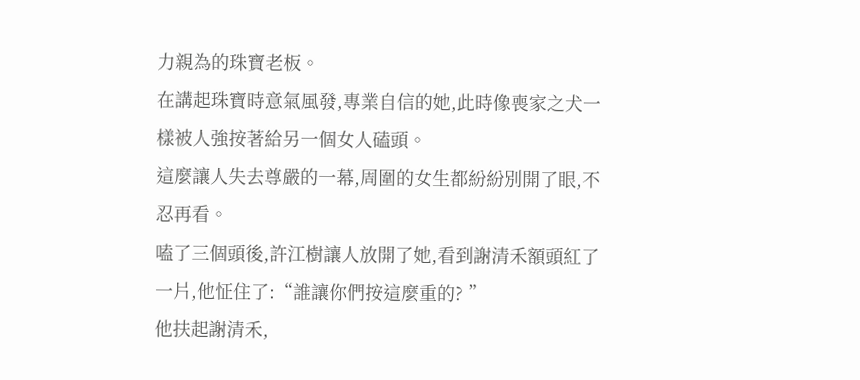力親為的珠寶老板。
在講起珠寶時意氣風發,專業自信的她,此時像喪家之犬一樣被人強按著給另一個女人磕頭。
這麼讓人失去尊嚴的一幕,周圍的女生都紛紛別開了眼,不忍再看。
嗑了三個頭後,許江樹讓人放開了她,看到謝清禾額頭紅了一片,他怔住了:“誰讓你們按這麼重的? ”
他扶起謝清禾,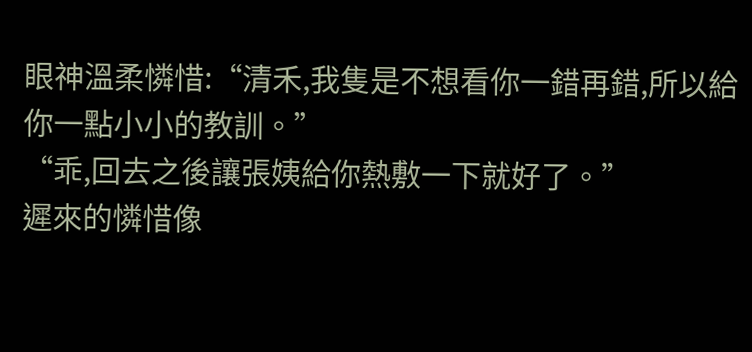眼神溫柔憐惜:“清禾,我隻是不想看你一錯再錯,所以給你一點小小的教訓。”
“乖,回去之後讓張姨給你熱敷一下就好了。”
遲來的憐惜像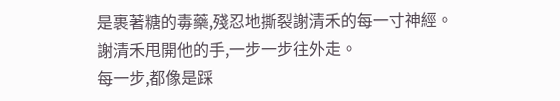是裹著糖的毒藥,殘忍地撕裂謝清禾的每一寸神經。
謝清禾甩開他的手,一步一步往外走。
每一步,都像是踩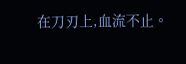在刀刃上,血流不止。